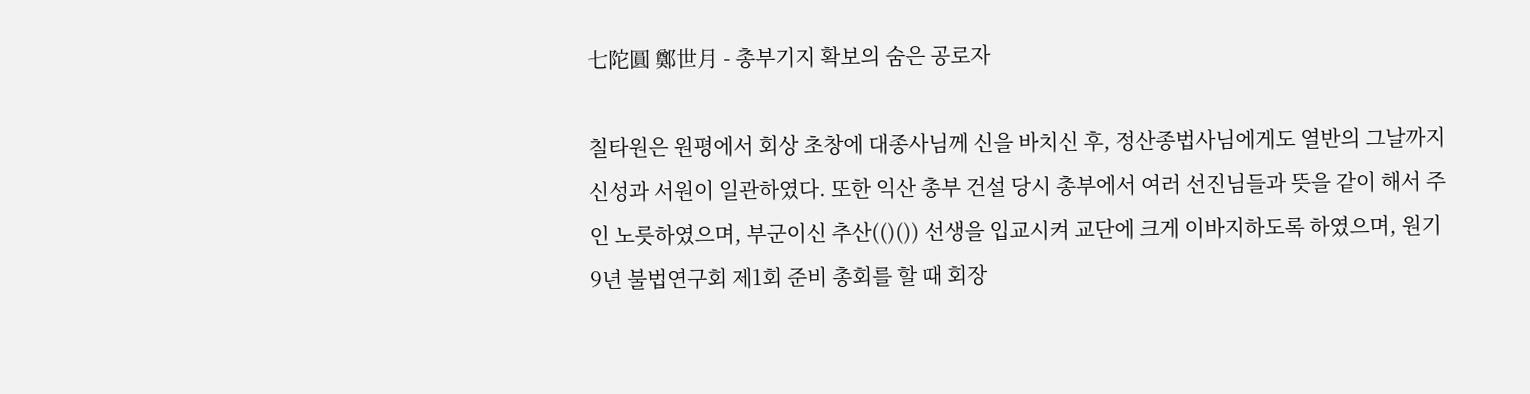七陀圓 鄭世月 - 총부기지 확보의 숨은 공로자

칠타원은 원평에서 회상 초창에 대종사님께 신을 바치신 후, 정산종법사님에게도 열반의 그날까지 신성과 서원이 일관하였다. 또한 익산 총부 건설 당시 총부에서 여러 선진님들과 뜻을 같이 해서 주인 노릇하였으며, 부군이신 추산(()()) 선생을 입교시켜 교단에 크게 이바지하도록 하였으며, 원기 9년 불법연구회 제1회 준비 총회를 할 때 회장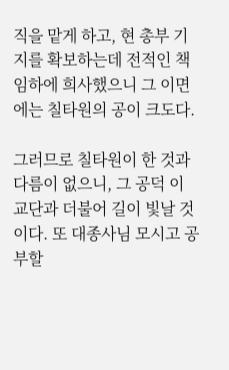직을 맡게 하고, 현 총부 기지를 확보하는데 전적인 책임하에 희사했으니 그 이면에는 칠타원의 공이 크도다.

그러므로 칠타원이 한 것과 다름이 없으니, 그 공덕 이 교단과 더불어 길이 빛날 것이다. 또 대종사님 모시고 공부할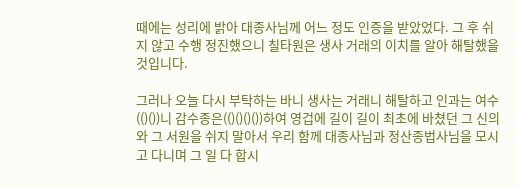때에는 성리에 밝아 대종사님께 어느 정도 인증을 받았었다. 그 후 쉬지 않고 수행 정진했으니 칠타원은 생사 거래의 이치를 알아 해탈했을 것입니다.

그러나 오늘 다시 부탁하는 바니 생사는 거래니 해탈하고 인과는 여수(()())니 감수종은(()()()())하여 영겁에 길이 길이 최초에 바쳤던 그 신의와 그 서원을 쉬지 말아서 우리 함께 대종사님과 정산종법사님을 모시고 다니며 그 일 다 합시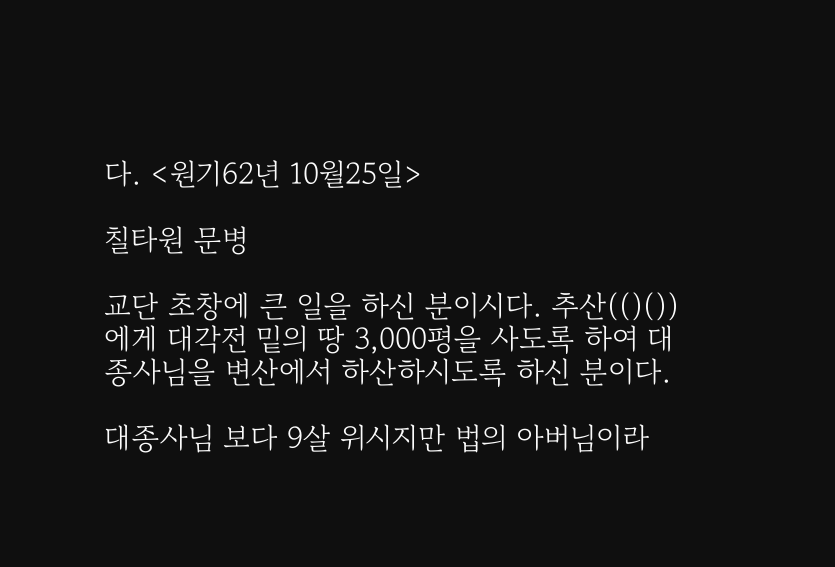다. <원기62년 10월25일>

칠타원 문병

교단 초창에 큰 일을 하신 분이시다. 추산(()())에게 대각전 밑의 땅 3,000평을 사도록 하여 대종사님을 변산에서 하산하시도록 하신 분이다.

대종사님 보다 9살 위시지만 법의 아버님이라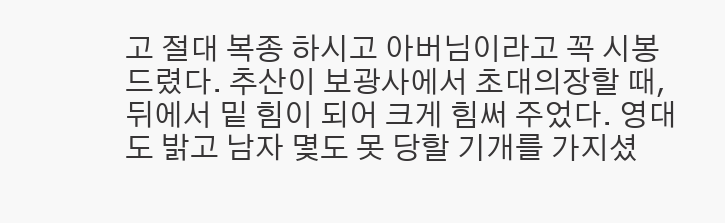고 절대 복종 하시고 아버님이라고 꼭 시봉 드렸다. 추산이 보광사에서 초대의장할 때, 뒤에서 밑 힘이 되어 크게 힘써 주었다. 영대도 밝고 남자 몇도 못 당할 기개를 가지셨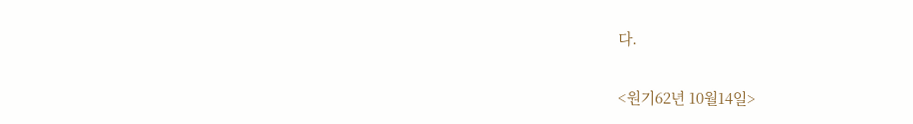다.

<원기62년 10월14일>